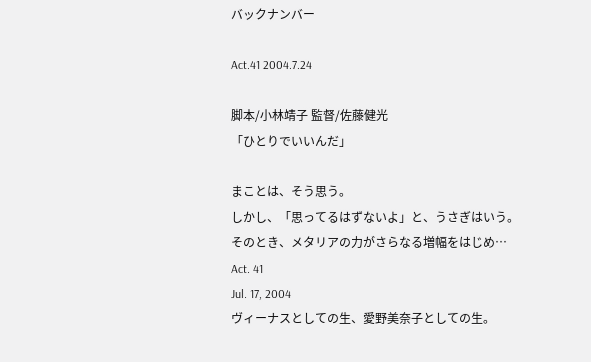バックナンバー

Act.41 2004.7.24

脚本/小林靖子 監督/佐藤健光
「ひとりでいいんだ」

まことは、そう思う。
しかし、「思ってるはずないよ」と、うさぎはいう。
そのとき、メタリアの力がさらなる増幅をはじめ…
Act. 41
Jul. 17, 2004
ヴィーナスとしての生、愛野美奈子としての生。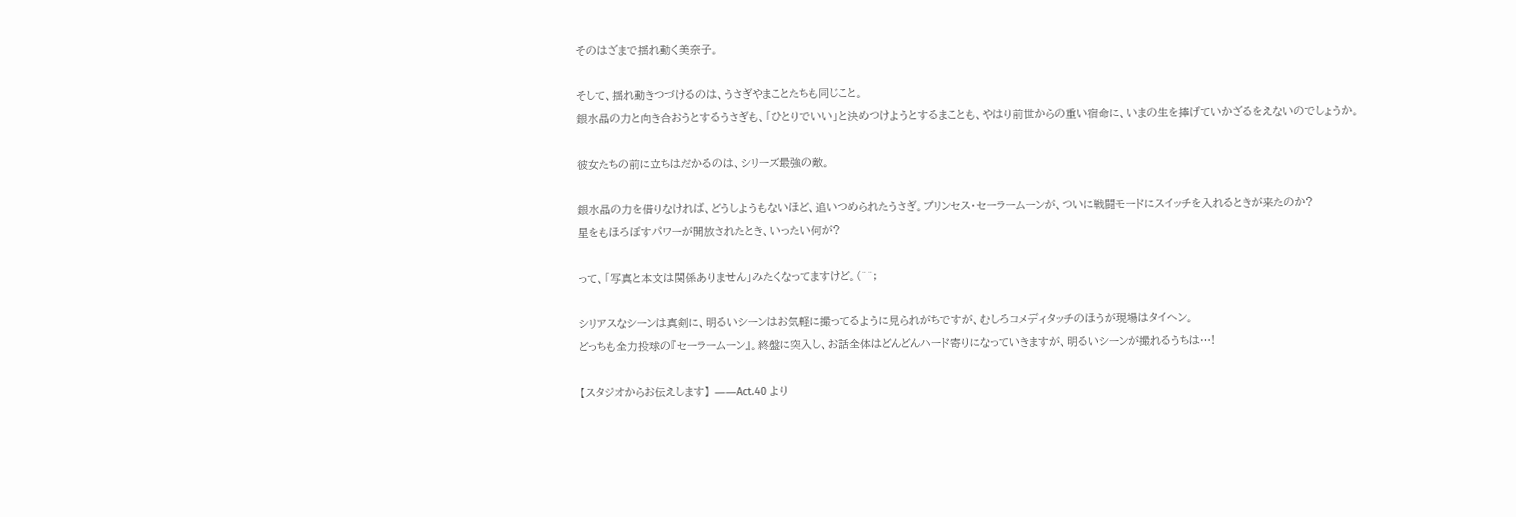そのはざまで揺れ動く美奈子。

そして、揺れ動きつづけるのは、うさぎやまことたちも同じこと。
銀水晶の力と向き合おうとするうさぎも、「ひとりでいい」と決めつけようとするまことも、やはり前世からの重い宿命に、いまの生を捧げていかざるをえないのでしょうか。

彼女たちの前に立ちはだかるのは、シリーズ最強の敵。

銀水晶の力を借りなければ、どうしようもないほど、追いつめられたうさぎ。プリンセス・セーラームーンが、ついに戦闘モードにスイッチを入れるときが来たのか?
星をもほろぼすパワーが開放されたとき、いったい何が?

って、「写真と本文は関係ありません」みたくなってますけど。(^^;

シリアスなシーンは真剣に、明るいシーンはお気軽に撮ってるように見られがちですが、むしろコメディタッチのほうが現場はタイヘン。
どっちも全力投球の『セーラームーン』。終盤に突入し、お話全体はどんどんハード寄りになっていきますが、明るいシーンが撮れるうちは…!

【スタジオからお伝えします】 ――Act.40 より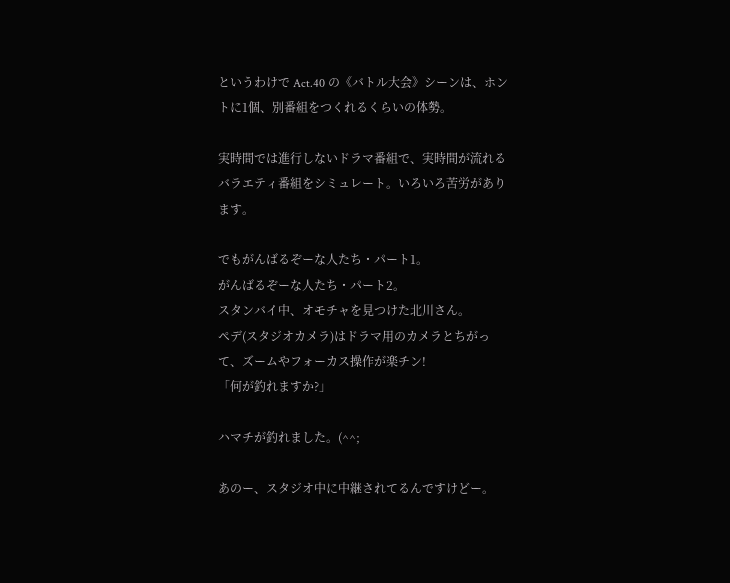というわけで Act.40 の《バトル大会》シーンは、ホントに1個、別番組をつくれるくらいの体勢。

実時間では進行しないドラマ番組で、実時間が流れるバラエティ番組をシミュレート。いろいろ苦労があります。

でもがんばるぞーな人たち・パート1。
がんばるぞーな人たち・パート2。
スタンバイ中、オモチャを見つけた北川さん。
ペデ(スタジオカメラ)はドラマ用のカメラとちがって、ズームやフォーカス操作が楽チン!
「何が釣れますか?」

ハマチが釣れました。(^^;

あのー、スタジオ中に中継されてるんですけどー。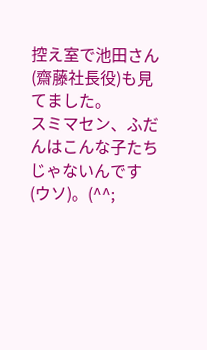控え室で池田さん(齋藤社長役)も見てました。
スミマセン、ふだんはこんな子たちじゃないんです(ウソ)。(^^;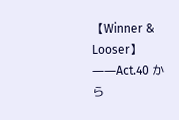【Winner & Looser】――Act.40 から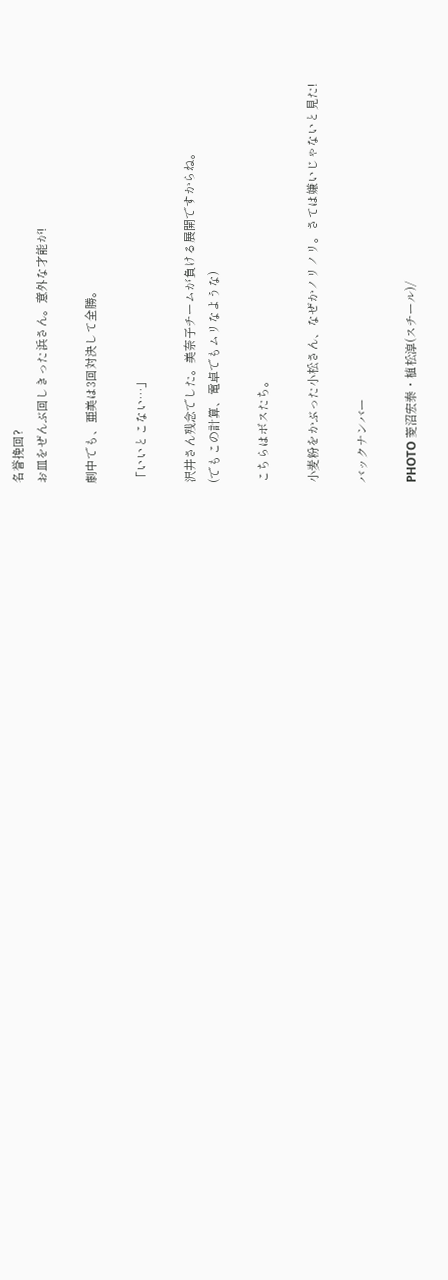名誉挽回?
お皿をぜんぶ回しきった浜さん。意外な才能が!

劇中でも、亜美は3回対決して全勝。

「いいとこない…」

沢井さん残念でした。美奈子チームが負ける展開ですからね。
(でもこの計算、電卓でもムリなような)

こちらはボスたち。

小麦粉をかぶった小松さん、なぜかノリノリ。さては嫌いじゃないと見た!

バックナンバー

PHOTO 菱沼宏泰・植松淳(スチール)/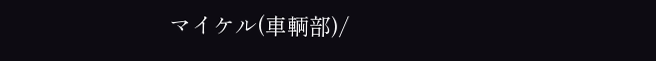マイケル(車輌部)/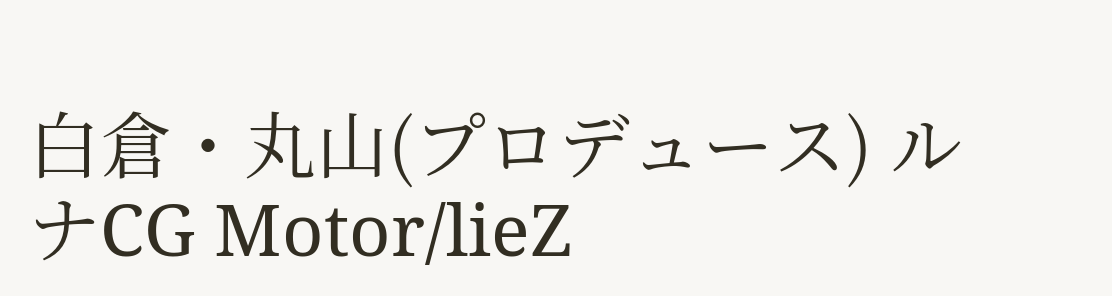白倉・丸山(プロデュース) ルナCG Motor/lieZ